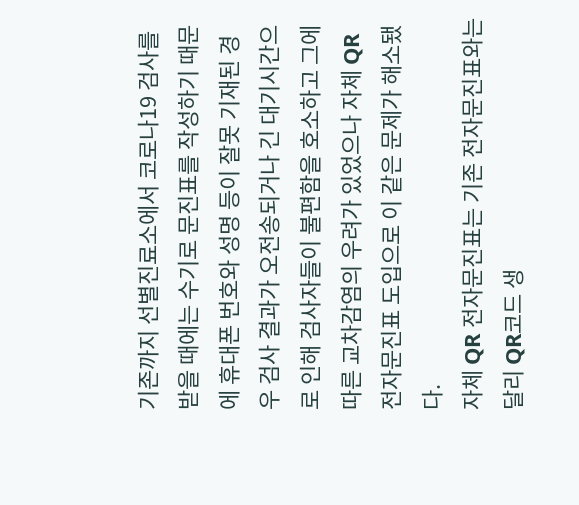기존까지 선별진료소에서 코로나19 검사를 받을 때에는 수기로 문진표를 작성하기 때문에 휴대폰 번호와 성명 등이 잘못 기재된 경우 검사 결과가 오전송되거나 긴 대기시간으로 인해 검사자들이 불편함을 호소하고 그에 따른 교차감염의 우려가 있었으나 자체 QR 전자문진표 도입으로 이 같은 문제가 해소됐다.
자체 QR 전자문진표는 기존 전자문진표와는 달리 QR코드 생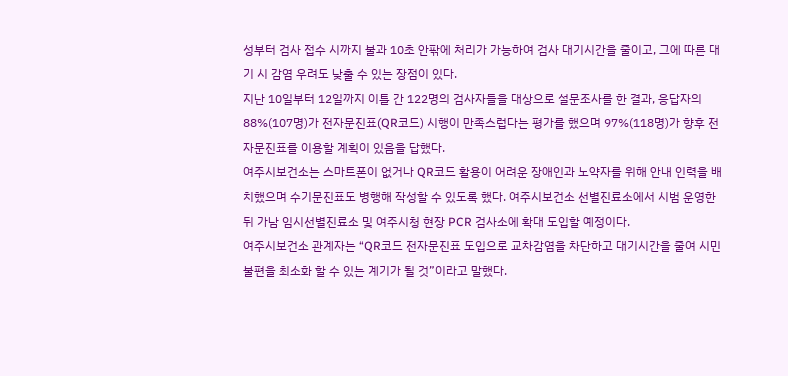성부터 검사 접수 시까지 불과 10초 안팎에 처리가 가능하여 검사 대기시간을 줄이고, 그에 따른 대기 시 감염 우려도 낮출 수 있는 장점이 있다.
지난 10일부터 12일까지 이틀 간 122명의 검사자들을 대상으로 설문조사를 한 결과, 응답자의 88%(107명)가 전자문진표(QR코드) 시행이 만족스럽다는 평가를 했으며 97%(118명)가 향후 전자문진표를 이용할 계획이 있음을 답했다.
여주시보건소는 스마트폰이 없거나 QR코드 활용이 어려운 장애인과 노약자를 위해 안내 인력을 배치했으며 수기문진표도 병행해 작성할 수 있도록 했다. 여주시보건소 선별진료소에서 시범 운영한 뒤 가남 임시선별진료소 및 여주시청 현장 PCR 검사소에 확대 도입할 예정이다.
여주시보건소 관계자는 “QR코드 전자문진표 도입으로 교차감염을 차단하고 대기시간을 줄여 시민 불편을 최소화 할 수 있는 계기가 될 것”이라고 말했다.